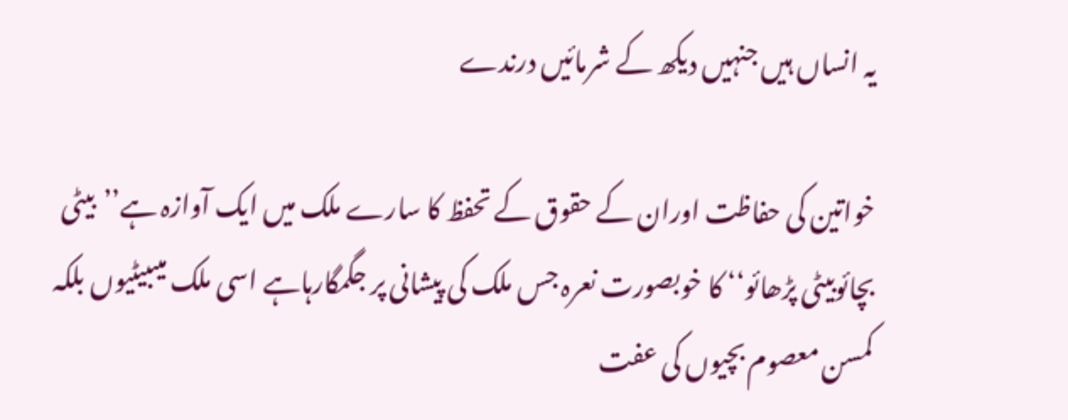یہ انساں ہیں جنہیں دیکھ کے شرمائیں درندے

خواتین کی حفاظت اوران کے حقوق کے تحفظ کا سارے ملک میں ایک آوازہ ہے’’بیٹی بچائوبیٹی پڑھائو‘‘ کا خوبصورت نعرہ جس ملک کی پیشانی پر جگمگارہاہے اسی ملک میںبیٹیوں بلکہ کمسن معصوم بچیوں کی عفت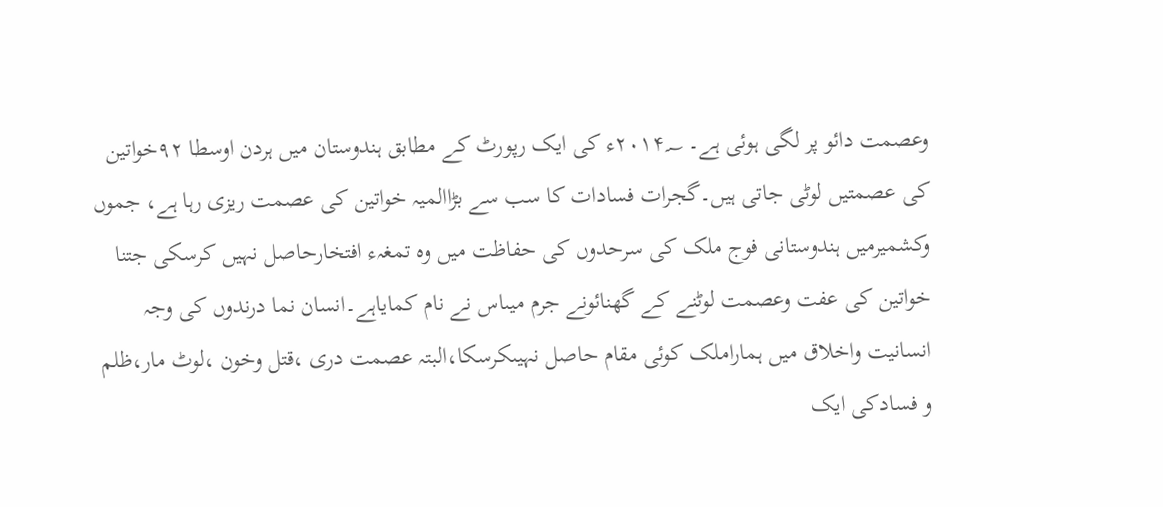وعصمت دائو پر لگی ہوئی ہے۔ ۲۰۱۴؁ء کی ایک رپورٹ کے مطابق ہندوستان میں ہردن اوسطا ۹۲خواتین کی عصمتیں لوٹی جاتی ہیں۔گجرات فسادات کا سب سے بڑاالمیہ خواتین کی عصمت ریزی رہا ہے، جموں وکشمیرمیں ہندوستانی فوج ملک کی سرحدوں کی حفاظت میں وہ تمغہء افتخارحاصل نہیں کرسکی جتنا خواتین کی عفت وعصمت لوٹنے کے گھنائونے جرم میںاس نے نام کمایاہے۔انسان نما درندوں کی وجہ انسانیت واخلاق میں ہماراملک کوئی مقام حاصل نہیںکرسکا،البتہ عصمت دری ،قتل وخون ،لوٹ مار،ظلم و فسادکی ایک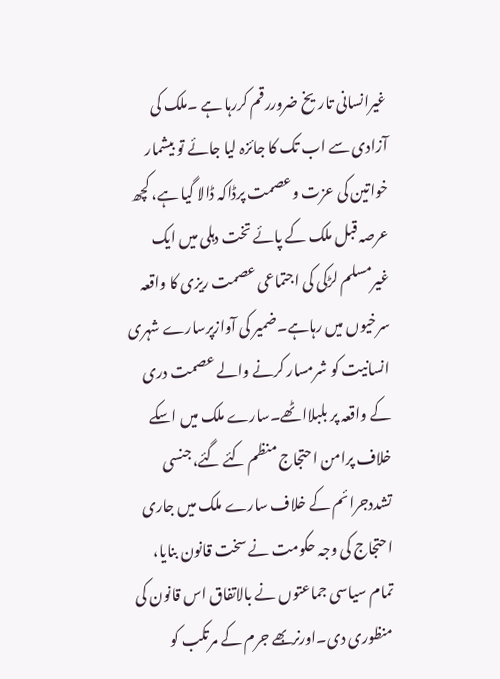غیرانسانی تاریخ ضروررقم کررہا ہے ۔ملک کی آزادی سے اب تک کا جائزہ لیا جائے تو بیشمار خواتین کی عزت وعصمت پرڈاکہ ڈالا گیا ہے، کچھ عرصہ قبل ملک کے پائے تخت دہلی میں ایک غیرمسلم لڑکی کی اجتماعی عصمت ریزی کا واقعہ سرخیوں میں رہاہے۔ضمیر کی آوازپرسارے شہری انسانیت کو شرمسار کرنے والے عصمت دری کے واقعہ پر بلبلااٹھے۔سارے ملک میں اسکے خلاف پرامن احتجاج منظم کئے گئے،جنسی تشددجرائم کے خلاف سارے ملک میں جاری احتجاج کی وجہ حکومت نے سخت قانون بنایا، تمام سیاسی جماعتوں نے بالاتفاق اس قانون کی منظوری دی۔اورنربھے جرم کے مرتکب کو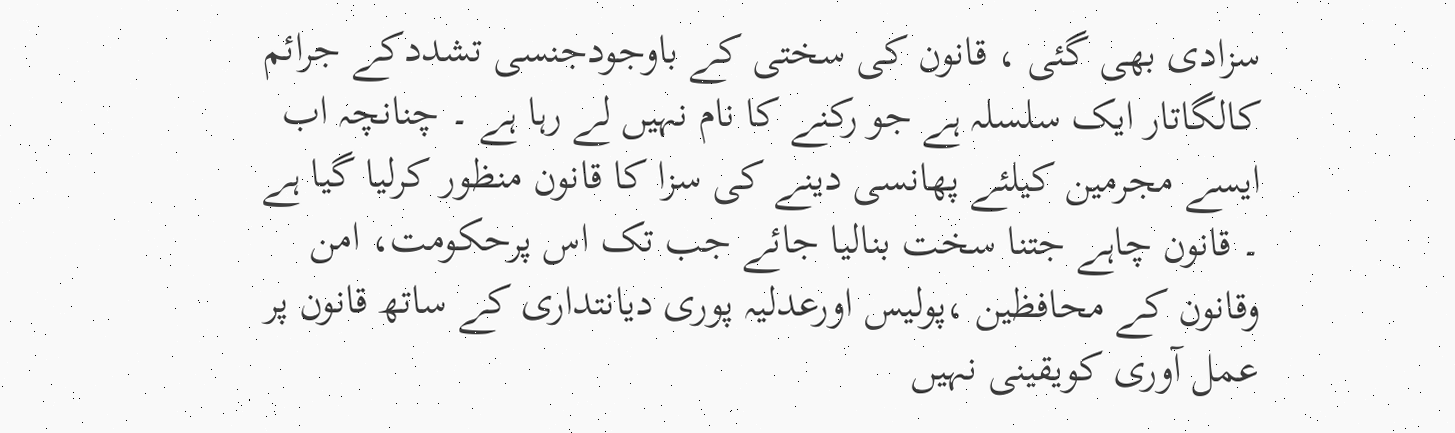سزادی بھی گئی ، قانون کی سختی کے باوجودجنسی تشددکے جرائم کالگاتار ایک سلسلہ ہے جو رکنے کا نام نہیں لے رہا ہے ۔ چنانچہ اب ایسے مجرمین کیلئے پھانسی دینے کی سزا کا قانون منظور کرلیا گیا ہے ۔ قانون چاہے جتنا سخت بنالیا جائے جب تک اس پرحکومت، امن وقانون کے محافظین ،پولیس اورعدلیہ پوری دیانتداری کے ساتھ قانون پر عمل آوری کویقینی نہیں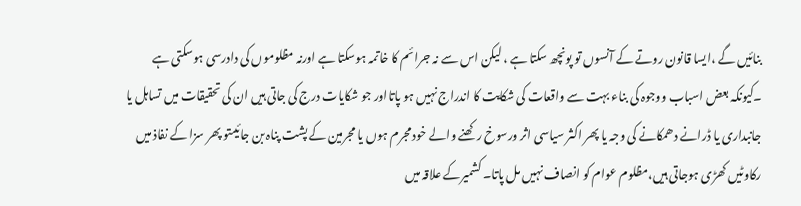بنائیں گے ،ایسا قانون روتے کے آنسوں تو پونچھ سکتا ہے ، لیکن اس سے نہ جرائم کا خاتمہ ہوسکتا ہے اورنہ مظلوموں کی دادرسی ہوسکتی ہے ۔کیونکہ بعض اسباب ووجوہ کی بناء بہت سے واقعات کی شکایت کا اندراج نہیں ہو پاتااور جو شکایات درج کی جاتی ہیں ان کی تحقیقات میں تساہل یا جانبداری یا ڈرانے دھمکانے کی وجہ یا پھر اکثر سیاسی اثر ورسوخ رکھنے والے خود مجرم ہوں یا مجرمین کے پشت پناہ بن جائیںتو پھر سزا کے نفاذ میں رکاوٹیں کھڑی ہوجاتی ہیں،مظلوم عوام کو انصاف نہیں مل پاتا۔ کشمیرکے علاقہ میں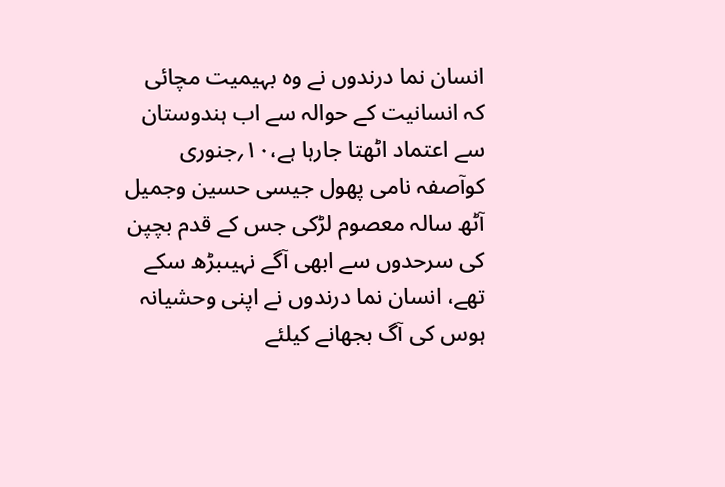انسان نما درندوں نے وہ بہیمیت مچائی کہ انسانیت کے حوالہ سے اب ہندوستان سے اعتماد اٹھتا جارہا ہے،۱۰؍جنوری کوآصفہ نامی پھول جیسی حسین وجمیل آٹھ سالہ معصوم لڑکی جس کے قدم بچپن کی سرحدوں سے ابھی آگے نہیںبڑھ سکے تھے، انسان نما درندوں نے اپنی وحشیانہ ہوس کی آگ بجھانے کیلئے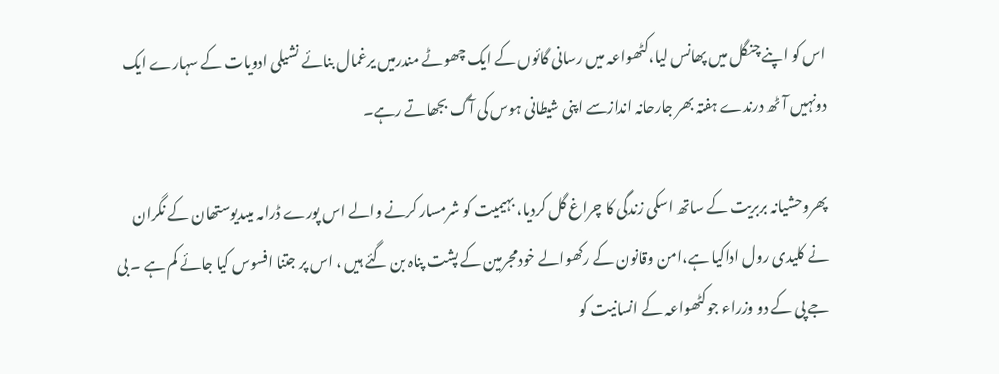اس کو اپنے چنگل میں پھانس لیا،کٹھواعہ میں رسانی گائوں کے ایک چھوٹے مندرمیں یرغمال بنائے نشیلی ادویات کے سہارے ایک دونہیں آٹھ درندے ہفتہ بھر جارحانہ اندازسے اپنی شیطانی ہوس کی آگ بجھاتے رہے۔

پھروحشیانہ بربریت کے ساتھ اسکی زندگی کا چراغ گل کردیا، بہیمیت کو شرمسار کرنے والے اس پورے ڈرامہ میںدیوستھان کے نگران نے کلیدی رول اداکیا ہے،امن وقانون کے رکھوالے خودمجرمین کے پشت پناہ بن گئے ہیں ، اس پر جتنا افسوس کیا جائے کم ہے ۔ بی جے پی کے دو وزراء جوکٹھواعہ کے انسانیت کو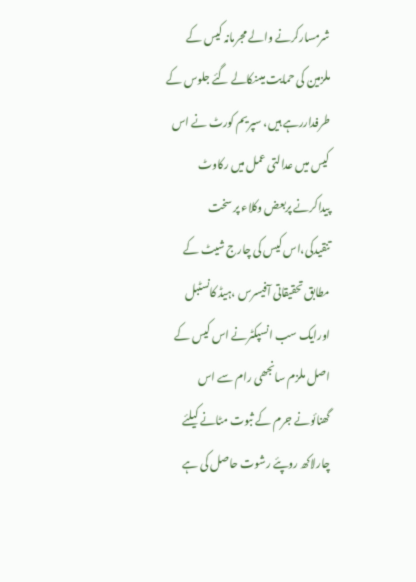شرمسارکرنے والے مجرمانہ کیس کے ملزمین کی حمایت میںنکالے گئے جلوس کے طرفداررہے ہیں، سپریم کورٹ نے اس کیس میں عدالتی عمل میں رکاوٹ پیداکرنے پربعض وکلاء پر سخت تنقیدکی،اس کیس کی چارج شیٹ کے مطابق تحقیقاتی آفیسرس ،ہیڈ کانسٹبل اورایک سب انسپکٹرنے اس کیس کے اصل ملزم سانجھی رام سے اس گھنائونے جرم کے ثبوت مٹانے کیلئے چارلاکھ روپئے رشوت حاصل کی ہے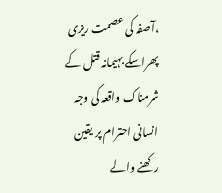،آصفہ کی عصمت ریزی پھراسکے بہیمانہ قتل کے شرمناک واقعہ کی وجہ انسانی احترام پر یقین رکھنے والے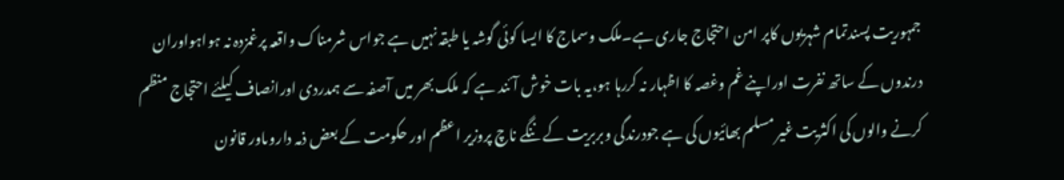جمہوریت پسندتمام شہریوں کاپر امن احتجاج جاری ہے۔ملک وسماج کا ایسا کوئی گوشہ یا طبقہ نہیں ہے جواس شرمناک واقعہ پرغمزدہ نہ ہواہواوران درندوں کے ساتھ نفرت اوراپنے غم وغصہ کا اظہار نہ کررہا ہو،یہ بات خوش آئند ہے کہ ملک بھر میں آصفہ سے ہمدردی اورانصاف کیلئے احتجاج منظم کرنے والوں کی اکثریت غیر مسلم بھائیوں کی ہے جودرندگی وبربریت کے ننگے ناچ پروزیر اعظم اور حکومت کے بعض ذمہ داروںاور قانون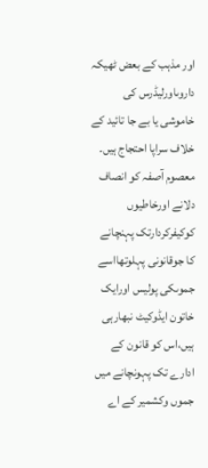اور مذہب کے بعض ٹھیکہ داروںاورلیڈرس کی خاموشی یا بے جا تائید کے خلاف سراپا احتجاج ہیں۔ معصوم آصفہ کو انصاف دلانے اورخاطیوں کوکیفرکردارتک پہنچانے کا جوقانونی پہلوتھااسے جموںکی پولیس اورایک خاتون ایڈوکیٹ نبھارہی ہیں،اس کو قانون کے ادارے تک پہونچانے میں جموں وکشمیر کے اے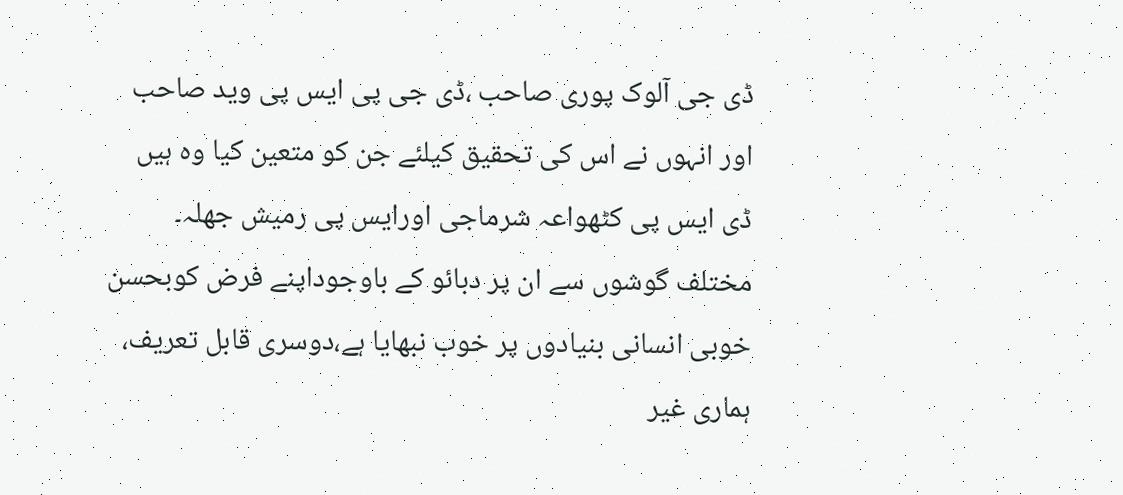ڈی جی آلوک پوری صاحب ،ڈی جی پی ایس پی وید صاحب اور انہوں نے اس کی تحقیق کیلئے جن کو متعین کیا وہ ہیں ڈی ایس پی کٹھواعہ شرماجی اورایس پی رمیش جھلہ۔ مختلف گوشوں سے ان پر دبائو کے باوجوداپنے فرض کوبحسن خوبی انسانی بنیادوں پر خوب نبھایا ہے،دوسری قابل تعریف، ہماری غیر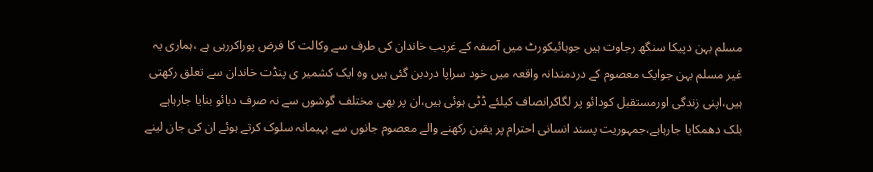مسلم بہن دپیکا سنگھ رجاوت ہیں جوہائیکورٹ میں آصفہ کے غریب خاندان کی طرف سے وکالت کا فرض پوراکررہی ہے ،ہماری یہ غیر مسلم بہن جوایک معصوم کے دردمندانہ واقعہ میں خود سراپا دردبن گئی ہیں وہ ایک کشمیر ی پنڈت خاندان سے تعلق رکھتی ہیں،اپنی زندگی اورمستقبل کودائو پر لگاکرانصاف کیلئے ڈٹی ہوئی ہیں،ان پر بھی مختلف گوشوں سے نہ صرف دبائو بنایا جارہاہے بلک دھمکایا جارہاہے،جمہوریت پسند انسانی احترام پر یقین رکھنے والے معصوم جانوں سے بہیمانہ سلوک کرتے ہوئے ان کی جان لینے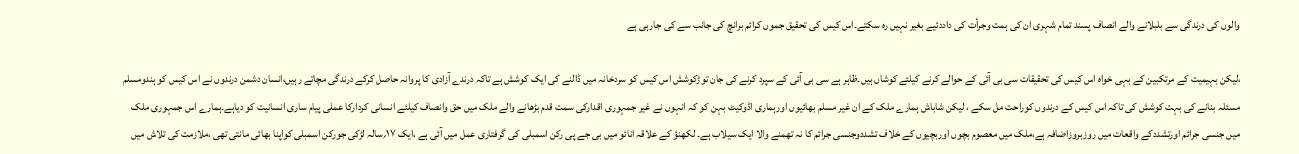والوں کی درندگی سے بلبلانے والے انصاف پسند تمام شہری ان کی ہمت وجرأت کی داددئیے بغیر نہیں رہ سکتے۔اس کیس کی تحقیق جموں کرائم برانچ کی جانب سے کی جارہی ہے

،لیکن بہیمیت کے مرتکبین کے بہی خواہ اس کیس کی تحقیقات سی بی آئی کے حوالے کرنے کیلئے کوشاں ہیں۔ظاہر ہے سی بی آئی کے سپرد کرنے کی جان توڑکوشش اس کیس کو سردخانہ میں ڈالنے کی ایک کوشش ہے تاکہ درندے آزادی کا پروانہ حاصل کرکے درندگی مچاتے رہیں،انسان دشمن درندوں نے اس کیس کو ہندومسلم مسئلہ بنانے کی بہت کوشش کی تاکہ اس کیس کے درندوں کوراحت مل سکے ، لیکن شاباش ہمارے ملک کے ان غیر مسلم بھائیوں اورہماری اڈوکیٹ بہن کو کہ انہوں نے غیر جمہوری اقدارکی سمت قدم بڑھانے والے ملک میں حق وانصاف کیلئے انسانی کردارکا عملی پیام ساری انسانیت کو دیاہے۔ہمارے اس جمہوری ملک میں جنسی جرائم اورتشددکے واقعات میں روزبروزاضافہ ہے،ملک میں معصوم بچوں اوربچیوں کے خلاف تشددوجنسی جرائم کا نہ تھمنے والا ایک سیلاب ہے۔ لکھنؤ کے علاقہ انائو میں بی جے پی رکن اسمبلی کی گرفتاری عمل میں آئی ہے ،ایک ۱۷؍سالہ لڑکی جورکن اسمبلی کواپنا بھائی مانتی تھی ،ملازمت کی تلاش میں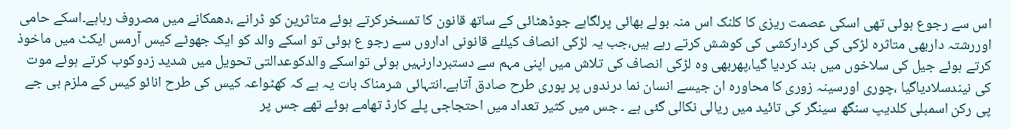اس سے رجوع ہوئی تھی اسکی عصمت ریزی کا کلنک اس منہ بولے بھائی پرلگاہے جوڈھٹائی کے ساتھ قانون کا تمسخرکرتے ہوئے متاثرین کو ڈرانے ،دھمکانے میں مصروف رہاہے۔اسکے حامی اوررشتہ داربھی متاثرہ لڑکی کی کردارکشی کی کوشش کرتے رہے ہیں،جب یہ لڑکی انصاف کیلئے قانونی اداروں سے رجو ع ہوئی تو اسکے والد کو ایک جھوٹے کیس آرمس ایکٹ میں ماخوذ کرتے ہوئے جیل کی سلاخوں میں بند کردیا گیا،پھربھی وہ لڑکی انصاف کی تلاش میں اپنی مہم سے دستبردارنہیں ہوئی تواسکے والدکوعدالتی تحویل میں شدید زدوکوب کرتے ہوئے موت کی نیندسلادیاگیا ،چوری اورسینہ زوری کا محاورہ ان جیسے انسان نما درندوں پر پوری طرح صادق آتاہے۔انتہائی شرمناک بات یہ ہے کہ کھٹواعہ کیس کی طرح انائو کیس کے ملزم بی جے پی رکن اسمبلی کلدیپ سنگھ سینگر کی تائید میں ریالی نکالی گئی ہے ۔ جس میں کثیر تعداد میں احتجاجی پلے کارڈ تھامے ہوئے تھے جس پر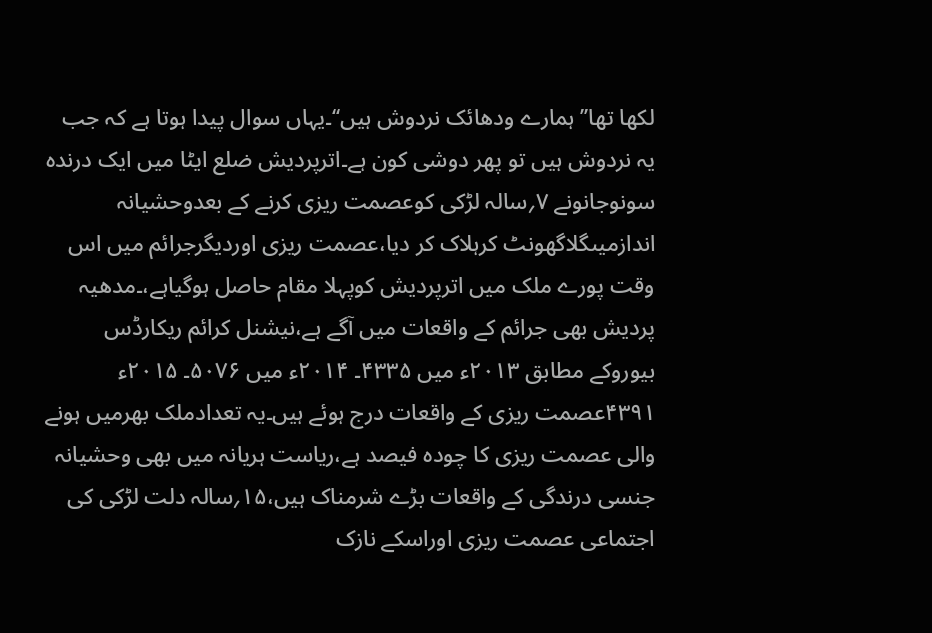لکھا تھا’’ ہمارے ودھائک نردوش ہیں‘‘۔یہاں سوال پیدا ہوتا ہے کہ جب یہ نردوش ہیں تو پھر دوشی کون ہے۔اترپردیش ضلع ایٹا میں ایک درندہ سونوجانونے ۷؍سالہ لڑکی کوعصمت ریزی کرنے کے بعدوحشیانہ اندازمیںگلاگھونٹ کرہلاک کر دیا،عصمت ریزی اوردیگرجرائم میں اس وقت پورے ملک میں اترپردیش کوپہلا مقام حاصل ہوگیاہے،۔مدھیہ پردیش بھی جرائم کے واقعات میں آگے ہے،نیشنل کرائم ریکارڈس بیوروکے مطابق ۲۰۱۳ء میں ۴۳۳۵۔ ۲۰۱۴ء میں ۵۰۷۶۔ ۲۰۱۵ء ۴۳۹۱عصمت ریزی کے واقعات درج ہوئے ہیں۔یہ تعدادملک بھرمیں ہونے والی عصمت ریزی کا چودہ فیصد ہے،ریاست ہریانہ میں بھی وحشیانہ جنسی درندگی کے واقعات بڑے شرمناک ہیں،۱۵؍سالہ دلت لڑکی کی اجتماعی عصمت ریزی اوراسکے نازک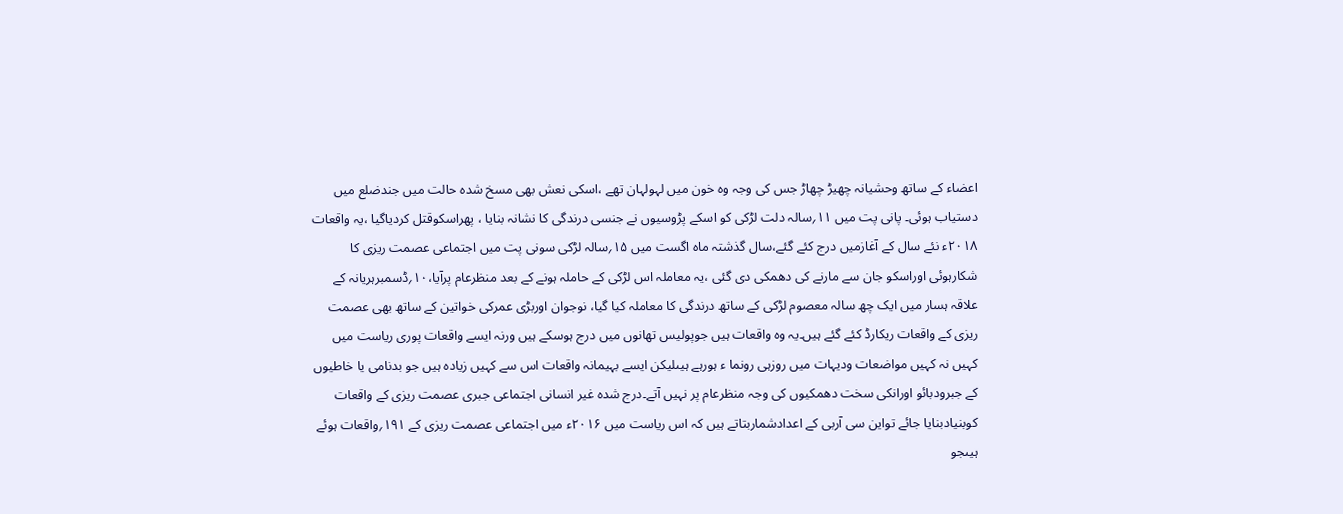اعضاء کے ساتھ وحشیانہ چھیڑ چھاڑ جس کی وجہ وہ خون میں لہولہان تھے ،اسکی نعش بھی مسخ شدہ حالت میں جندضلع میں دستیاب ہوئی۔ پانی پت میں ۱۱؍سالہ دلت لڑکی کو اسکے پڑوسیوں نے جنسی درندگی کا نشانہ بنایا ، پھراسکوقتل کردیاگیا ،یہ واقعات ۲۰۱۸ء نئے سال کے آغازمیں درج کئے گئے،سال گذشتہ ماہ اگست میں ۱۵؍سالہ لڑکی سونی پت میں اجتماعی عصمت ریزی کا شکارہوئی اوراسکو جان سے مارنے کی دھمکی دی گئی ،یہ معاملہ اس لڑکی کے حاملہ ہونے کے بعد منظرعام پرآیا،۱۰؍ڈسمبرہریانہ کے علاقہ ہسار میں ایک چھ سالہ معصوم لڑکی کے ساتھ درندگی کا معاملہ کیا گیا، نوجوان اوربڑی عمرکی خواتین کے ساتھ بھی عصمت ریزی کے واقعات ریکارڈ کئے گئے ہیں۔یہ وہ واقعات ہیں جوپولیس تھانوں میں درج ہوسکے ہیں ورنہ ایسے واقعات پوری ریاست میں کہیں نہ کہیں مواضعات ودیہات میں روزہی رونما ء ہورہے ہیںلیکن ایسے بہیمانہ واقعات اس سے کہیں زیادہ ہیں جو بدنامی یا خاطیوں کے جبرودبائو اورانکی سخت دھمکیوں کی وجہ منظرعام پر نہیں آتے۔درج شدہ غیر انسانی اجتماعی جبری عصمت ریزی کے واقعات کوبنیادبنایا جائے تواین سی آربی کے اعدادشماربتاتے ہیں کہ اس ریاست میں ۲۰۱۶ء میں اجتماعی عصمت ریزی کے ۱۹۱؍واقعات ہوئے ہیںجو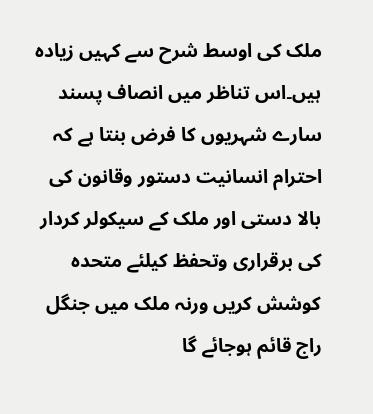ملک کی اوسط شرح سے کہیں زیادہ ہیں۔اس تناظر میں انصاف پسند سارے شہریوں کا فرض بنتا ہے کہ احترام انسانیت دستور وقانون کی بالا دستی اور ملک کے سیکولر کردار کی برقراری وتحفظ کیلئے متحدہ کوشش کریں ورنہ ملک میں جنگل راج قائم ہوجائے گا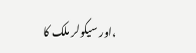،اور سیکولر ملک کا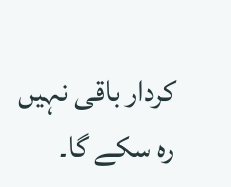کردار باقی نہیں رہ سکے گا۔